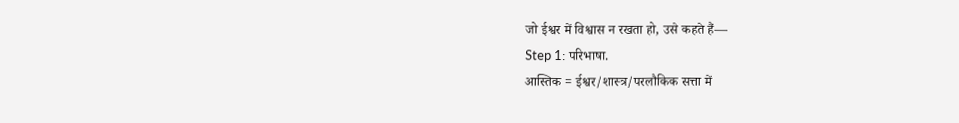जो ईश्वर में विश्वास न रखता हो, उसे कहते हैं—
Step 1: परिभाषा.
आस्तिक = ईश्वर/शास्त्र/परलौकिक सत्ता में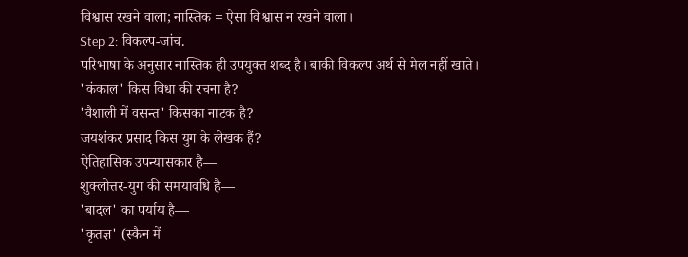विश्वास रखने वाला; नास्तिक = ऐसा विश्वास न रखने वाला।
Step 2: विकल्प-जांच.
परिभाषा के अनुसार नास्तिक ही उपयुक्त शब्द है। बाकी विकल्प अर्थ से मेल नहीं खाते।
'कंकाल' किस विधा की रचना है?
'वैशाली में वसन्त' किसका नाटक है?
जयशंकर प्रसाद किस युग के लेखक हैं?
ऐतिहासिक उपन्यासकार है—
शुक्लोत्तर-युग की समयावधि है—
'बादल' का पर्याय है—
'कृतज्ञ' (स्कैन में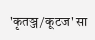'कृतञ्ज/कूटज' सा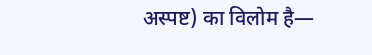अस्पष्ट) का विलोम है—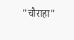"चौराहा"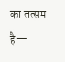का तत्सम है—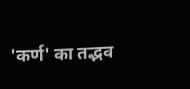'कर्ण' का तद्भव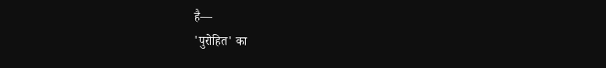है—
'पुरोहित' का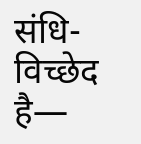संधि-विच्छेद है—